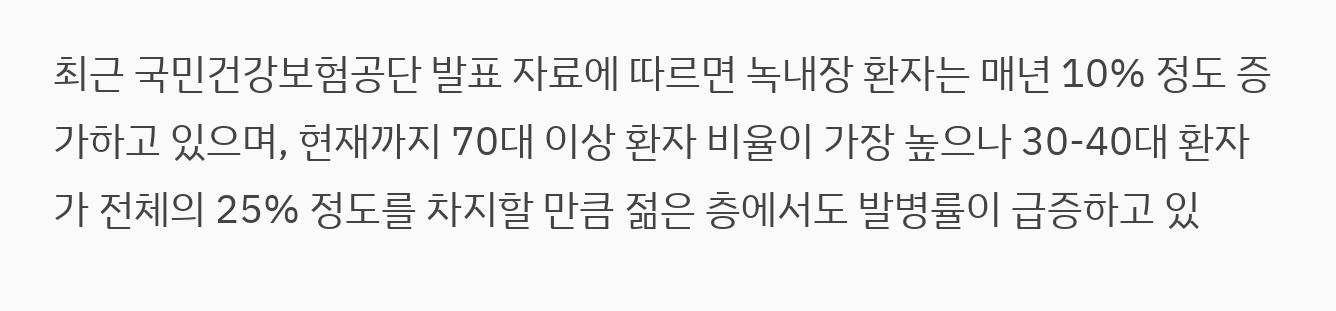최근 국민건강보험공단 발표 자료에 따르면 녹내장 환자는 매년 10% 정도 증가하고 있으며, 현재까지 70대 이상 환자 비율이 가장 높으나 30-40대 환자가 전체의 25% 정도를 차지할 만큼 젊은 층에서도 발병률이 급증하고 있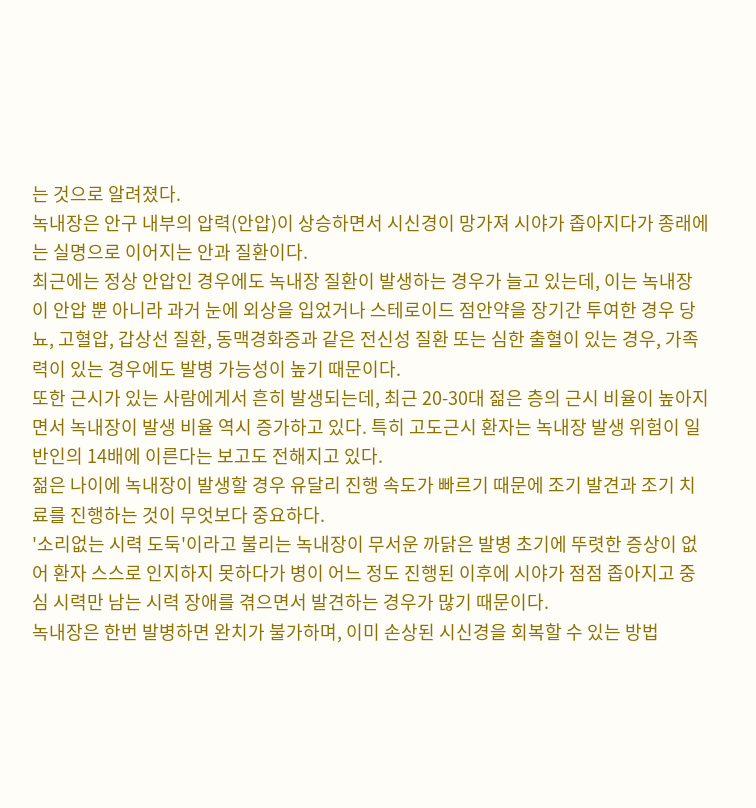는 것으로 알려졌다.
녹내장은 안구 내부의 압력(안압)이 상승하면서 시신경이 망가져 시야가 좁아지다가 종래에는 실명으로 이어지는 안과 질환이다.
최근에는 정상 안압인 경우에도 녹내장 질환이 발생하는 경우가 늘고 있는데, 이는 녹내장이 안압 뿐 아니라 과거 눈에 외상을 입었거나 스테로이드 점안약을 장기간 투여한 경우 당뇨, 고혈압, 갑상선 질환, 동맥경화증과 같은 전신성 질환 또는 심한 출혈이 있는 경우, 가족력이 있는 경우에도 발병 가능성이 높기 때문이다.
또한 근시가 있는 사람에게서 흔히 발생되는데, 최근 20-30대 젊은 층의 근시 비율이 높아지면서 녹내장이 발생 비율 역시 증가하고 있다. 특히 고도근시 환자는 녹내장 발생 위험이 일반인의 14배에 이른다는 보고도 전해지고 있다.
젊은 나이에 녹내장이 발생할 경우 유달리 진행 속도가 빠르기 때문에 조기 발견과 조기 치료를 진행하는 것이 무엇보다 중요하다.
'소리없는 시력 도둑'이라고 불리는 녹내장이 무서운 까닭은 발병 초기에 뚜렷한 증상이 없어 환자 스스로 인지하지 못하다가 병이 어느 정도 진행된 이후에 시야가 점점 좁아지고 중심 시력만 남는 시력 장애를 겪으면서 발견하는 경우가 많기 때문이다.
녹내장은 한번 발병하면 완치가 불가하며, 이미 손상된 시신경을 회복할 수 있는 방법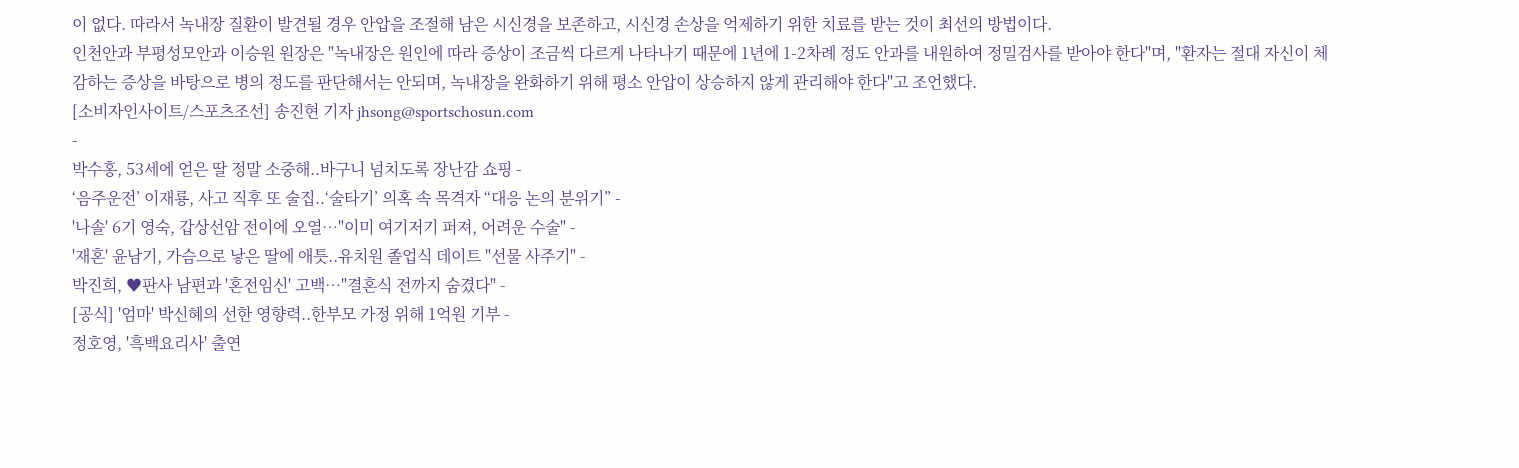이 없다. 따라서 녹내장 질환이 발견될 경우 안압을 조절해 남은 시신경을 보존하고, 시신경 손상을 억제하기 위한 치료를 받는 것이 최선의 방법이다.
인천안과 부평성모안과 이승원 원장은 "녹내장은 원인에 따라 증상이 조금씩 다르게 나타나기 때문에 1년에 1-2차례 정도 안과를 내원하여 정밀검사를 받아야 한다"며, "환자는 절대 자신이 체감하는 증상을 바탕으로 병의 정도를 판단해서는 안되며, 녹내장을 완화하기 위해 평소 안압이 상승하지 않게 관리해야 한다"고 조언했다.
[소비자인사이트/스포츠조선] 송진현 기자 jhsong@sportschosun.com
-
박수홍, 53세에 얻은 딸 정말 소중해..바구니 넘치도록 장난감 쇼핑 -
‘음주운전’ 이재룡, 사고 직후 또 술집..‘술타기’ 의혹 속 목격자 “대응 논의 분위기” -
'나솔' 6기 영숙, 갑상선암 전이에 오열…"이미 여기저기 퍼져, 어려운 수술" -
'재혼' 윤남기, 가슴으로 낳은 딸에 애틋..유치원 졸업식 데이트 "선물 사주기" -
박진희, ♥판사 남편과 '혼전임신' 고백…"결혼식 전까지 숨겼다" -
[공식] '엄마' 박신혜의 선한 영향력..한부모 가정 위해 1억원 기부 -
정호영, '흑백요리사' 출연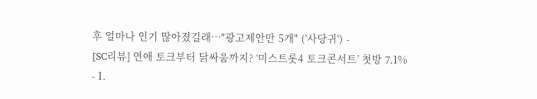후 얼마나 인기 많아졌길래…"광고제안만 5개" ('사당귀') -
[SC리뷰] 연애 토크부터 닭싸움까지? ‘미스트롯4 토크콘서트’ 첫방 7.1%
- 1.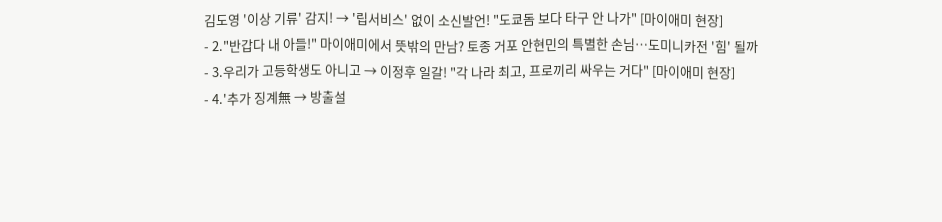김도영 '이상 기류' 감지! → '립서비스' 없이 소신발언! "도쿄돔 보다 타구 안 나가" [마이애미 현장]
- 2."반갑다 내 아들!" 마이애미에서 뜻밖의 만남? 토종 거포 안현민의 특별한 손님…도미니카전 '힘' 될까
- 3.우리가 고등학생도 아니고 → 이정후 일갈! "각 나라 최고, 프로끼리 싸우는 거다" [마이애미 현장]
- 4.'추가 징계無 → 방출설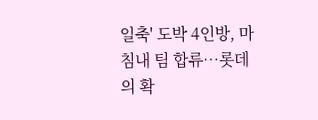일축' 도박 4인방, 마침내 팀 합류…롯데의 확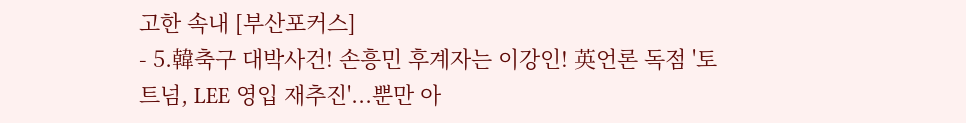고한 속내 [부산포커스]
- 5.韓축구 대박사건! 손흥민 후계자는 이강인! 英언론 독점 '토트넘, LEE 영입 재추진'...뿐만 아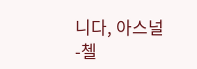니다, 아스널-첼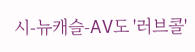시-뉴캐슬-AV도 '러브콜'